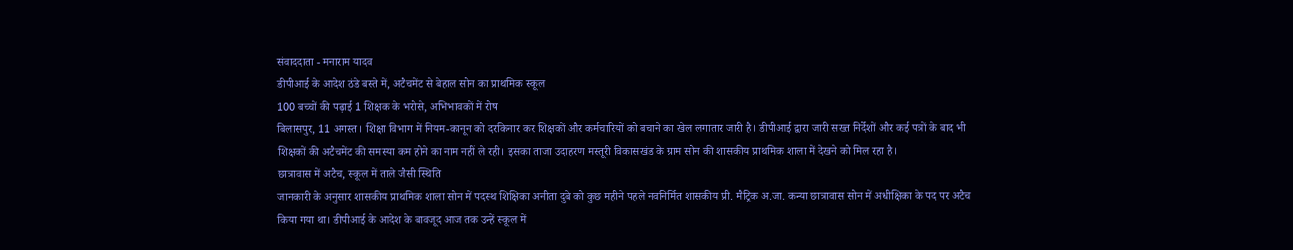संवाददाता - मनाराम यादव
डीपीआई के आदेश ठंडे बस्ते में, अटैचमेंट से बेहाल सोन का प्राथमिक स्कूल
100 बच्चों की पढ़ाई 1 शिक्षक के भरोसे, अभिभावकों में रोष
बिलासपुर, 11 अगस्त। शिक्षा विभाग में नियम-कानून को दरकिनार कर शिक्षकों और कर्मचारियों को बचाने का खेल लगातार जारी है। डीपीआई द्वारा जारी सख्त निर्देशों और कई पत्रों के बाद भी शिक्षकों की अटैचमेंट की समस्या कम होने का नाम नहीं ले रही। इसका ताजा उदाहरण मस्तूरी विकासखंड के ग्राम सोन की शासकीय प्राथमिक शाला में देखने को मिल रहा है।
छात्रावास में अटैच, स्कूल में ताले जैसी स्थिति
जानकारी के अनुसार शासकीय प्राथमिक शाला सोन में पदस्थ शिक्षिका अनीता दुबे को कुछ महीने पहले नवनिर्मित शासकीय प्री. मैट्रिक अ.जा. कन्या छात्रावास सोन में अधीक्षिका के पद पर अटैच किया गया था। डीपीआई के आदेश के बावजूद आज तक उन्हें स्कूल में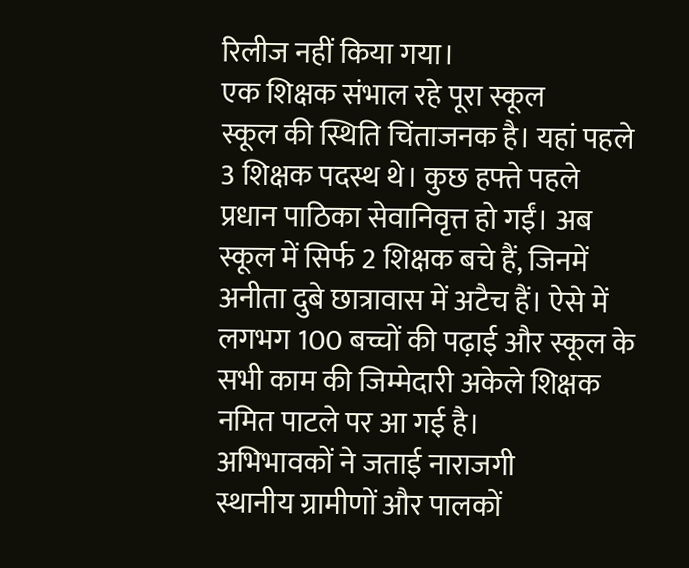रिलीज नहीं किया गया।
एक शिक्षक संभाल रहे पूरा स्कूल
स्कूल की स्थिति चिंताजनक है। यहां पहले 3 शिक्षक पदस्थ थे। कुछ हफ्ते पहले प्रधान पाठिका सेवानिवृत्त हो गईं। अब स्कूल में सिर्फ 2 शिक्षक बचे हैं, जिनमें अनीता दुबे छात्रावास में अटैच हैं। ऐसे में लगभग 100 बच्चों की पढ़ाई और स्कूल के सभी काम की जिम्मेदारी अकेले शिक्षक नमित पाटले पर आ गई है।
अभिभावकों ने जताई नाराजगी
स्थानीय ग्रामीणों और पालकों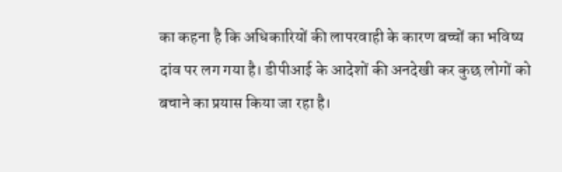का कहना है कि अधिकारियों की लापरवाही के कारण बच्चों का भविष्य दांव पर लग गया है। डीपीआई के आदेशों की अनदेखी कर कुछ लोगों को बचाने का प्रयास किया जा रहा है।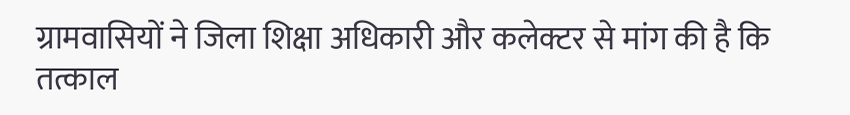ग्रामवासियों ने जिला शिक्षा अधिकारी और कलेक्टर से मांग की है कि तत्काल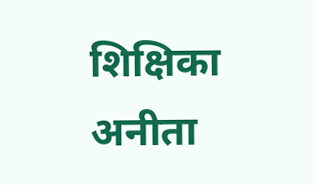शिक्षिका अनीता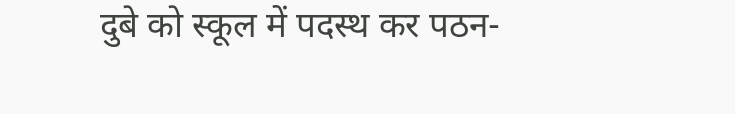दुबे को स्कूल में पदस्थ कर पठन-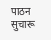पाठन सुचारू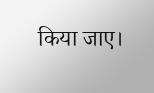किया जाए।